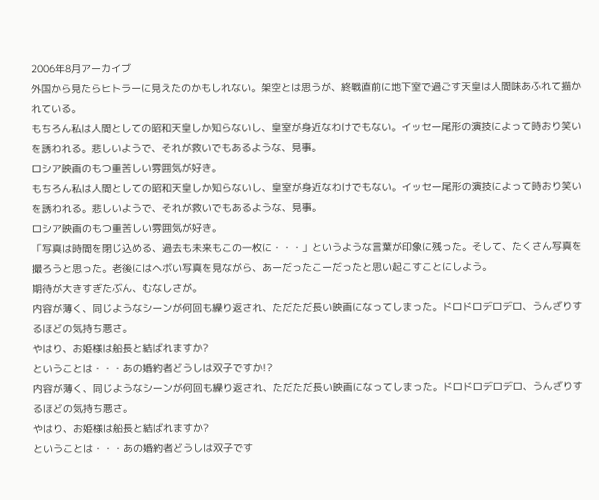2006年8月アーカイブ
外国から見たらヒトラーに見えたのかもしれない。架空とは思うが、終戦直前に地下室で過ごす天皇は人間味あふれて描かれている。
もちろん私は人間としての昭和天皇しか知らないし、皇室が身近なわけでもない。イッセー尾形の演技によって時おり笑いを誘われる。悲しいようで、それが救いでもあるような、見事。
ロシア映画のもつ重苦しい雰囲気が好き。
もちろん私は人間としての昭和天皇しか知らないし、皇室が身近なわけでもない。イッセー尾形の演技によって時おり笑いを誘われる。悲しいようで、それが救いでもあるような、見事。
ロシア映画のもつ重苦しい雰囲気が好き。
「写真は時間を閉じ込める、過去も未来もこの一枚に・・・」というような言葉が印象に残った。そして、たくさん写真を撮ろうと思った。老後にはヘボい写真を見ながら、あーだったこーだったと思い起こすことにしよう。
期待が大きすぎたぶん、むなしさが。
内容が薄く、同じようなシーンが何回も繰り返され、ただただ長い映画になってしまった。ドロドロデロデロ、うんざりするほどの気持ち悪さ。
やはり、お姫様は船長と結ばれますか?
ということは・・・あの婚約者どうしは双子ですか!?
内容が薄く、同じようなシーンが何回も繰り返され、ただただ長い映画になってしまった。ドロドロデロデロ、うんざりするほどの気持ち悪さ。
やはり、お姫様は船長と結ばれますか?
ということは・・・あの婚約者どうしは双子です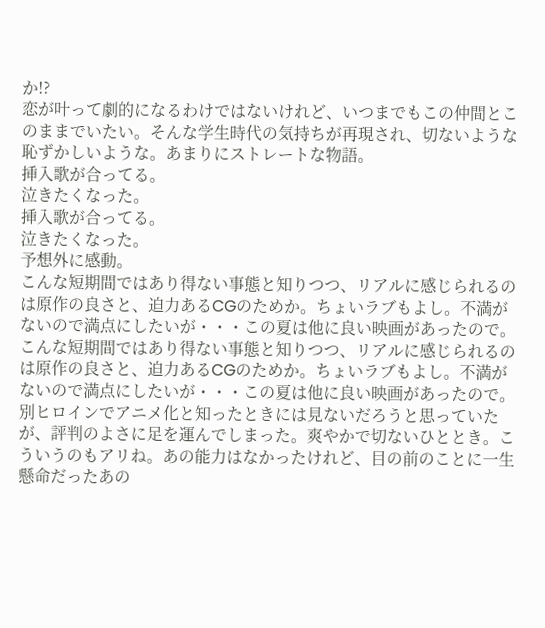か!?
恋が叶って劇的になるわけではないけれど、いつまでもこの仲間とこのままでいたい。そんな学生時代の気持ちが再現され、切ないような恥ずかしいような。あまりにストレートな物語。
挿入歌が合ってる。
泣きたくなった。
挿入歌が合ってる。
泣きたくなった。
予想外に感動。
こんな短期間ではあり得ない事態と知りつつ、リアルに感じられるのは原作の良さと、迫力あるCGのためか。ちょいラブもよし。不満がないので満点にしたいが・・・この夏は他に良い映画があったので。
こんな短期間ではあり得ない事態と知りつつ、リアルに感じられるのは原作の良さと、迫力あるCGのためか。ちょいラブもよし。不満がないので満点にしたいが・・・この夏は他に良い映画があったので。
別ヒロインでアニメ化と知ったときには見ないだろうと思っていたが、評判のよさに足を運んでしまった。爽やかで切ないひととき。こういうのもアリね。あの能力はなかったけれど、目の前のことに一生懸命だったあの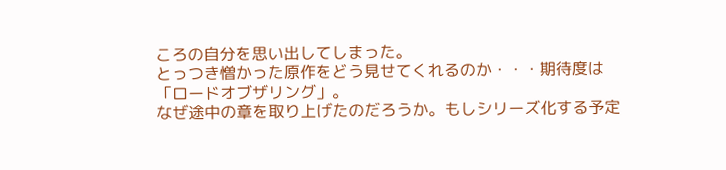ころの自分を思い出してしまった。
とっつき憎かった原作をどう見せてくれるのか・・・期待度は「ロードオブザリング」。
なぜ途中の章を取り上げたのだろうか。もしシリーズ化する予定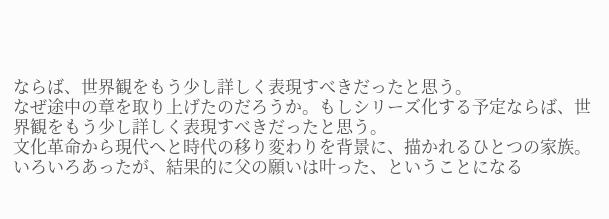ならば、世界観をもう少し詳しく表現すべきだったと思う。
なぜ途中の章を取り上げたのだろうか。もしシリーズ化する予定ならば、世界観をもう少し詳しく表現すべきだったと思う。
文化革命から現代へと時代の移り変わりを背景に、描かれるひとつの家族。いろいろあったが、結果的に父の願いは叶った、ということになる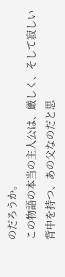のだろうか。
この物語の本当の主人公は、厳しく、そして寂しい背中を持つ、あの父なのだと思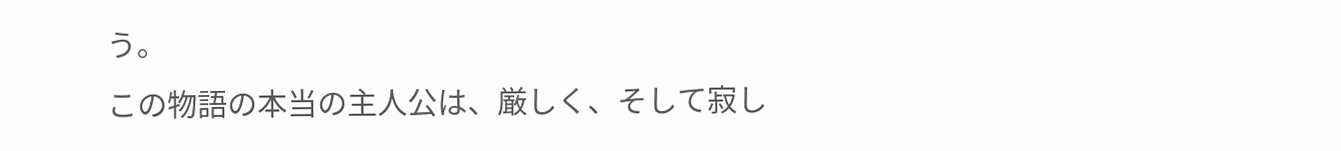う。
この物語の本当の主人公は、厳しく、そして寂し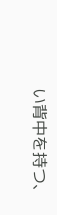い背中を持つ、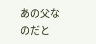あの父なのだと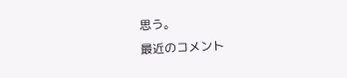思う。
最近のコメント